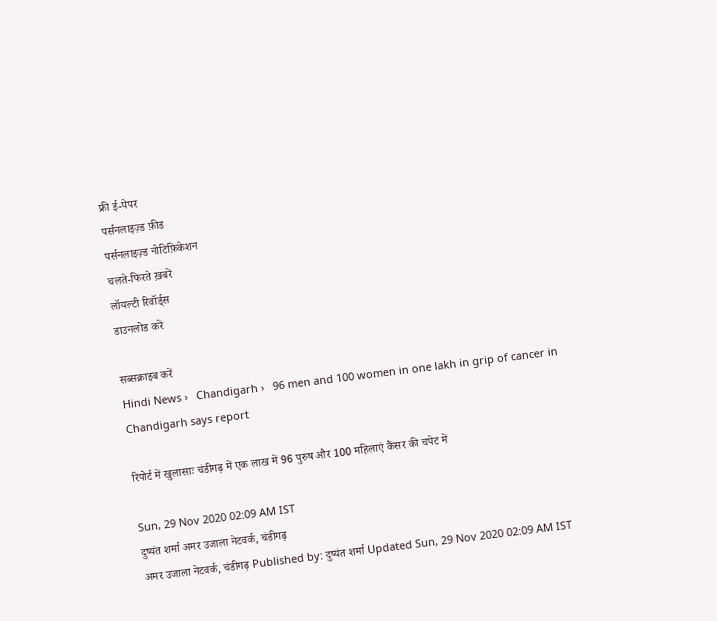फ्री ई-पेपर
पर्सनलाइज़्ड फ़ीड
पर्सनलाइज़्ड नोटिफ़िकेशन
चलते-फिरते ख़बरें
लॉयल्टी रिवॉर्ड्स
डाउनलोड करें

सब्सक्राइब करें
Hindi News ›   Chandigarh ›   96 men and 100 women in one lakh in grip of cancer in Chandigarh says report

रिपोर्ट में खुलासाः चंडीगढ़ में एक लाख में 96 पुरुष और 100 महिलाएं कैंसर की चपेट में

Sun, 29 Nov 2020 02:09 AM IST
दुष्यंत शर्मा अमर उजाला नेटवर्क, चंडीगढ़
अमर उजाला नेटवर्क, चंडीगढ़ Published by: दुष्यंत शर्मा Updated Sun, 29 Nov 2020 02:09 AM IST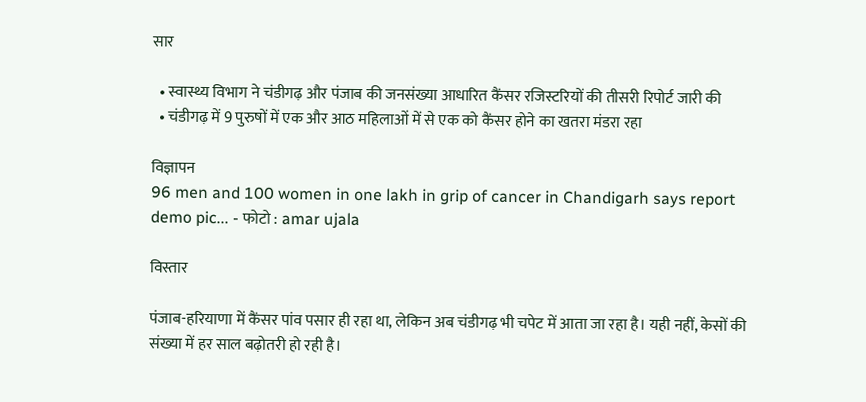सार

  • स्वास्थ्य विभाग ने चंडीगढ़ और पंजाब की जनसंख्या आधारित कैंसर रजिस्टरियों की तीसरी रिपोर्ट जारी की
  • चंडीगढ़ में 9 पुरुषों में एक और आठ महिलाओं में से एक को कैंसर होने का खतरा मंडरा रहा

विज्ञापन
96 men and 100 women in one lakh in grip of cancer in Chandigarh says report
demo pic... - फोटो : amar ujala

विस्तार

पंजाब-हरियाणा में कैंसर पांव पसार ही रहा था, लेकिन अब चंडीगढ़ भी चपेट में आता जा रहा है। यही नहीं, केसों की संख्या में हर साल बढ़ोतरी हो रही है।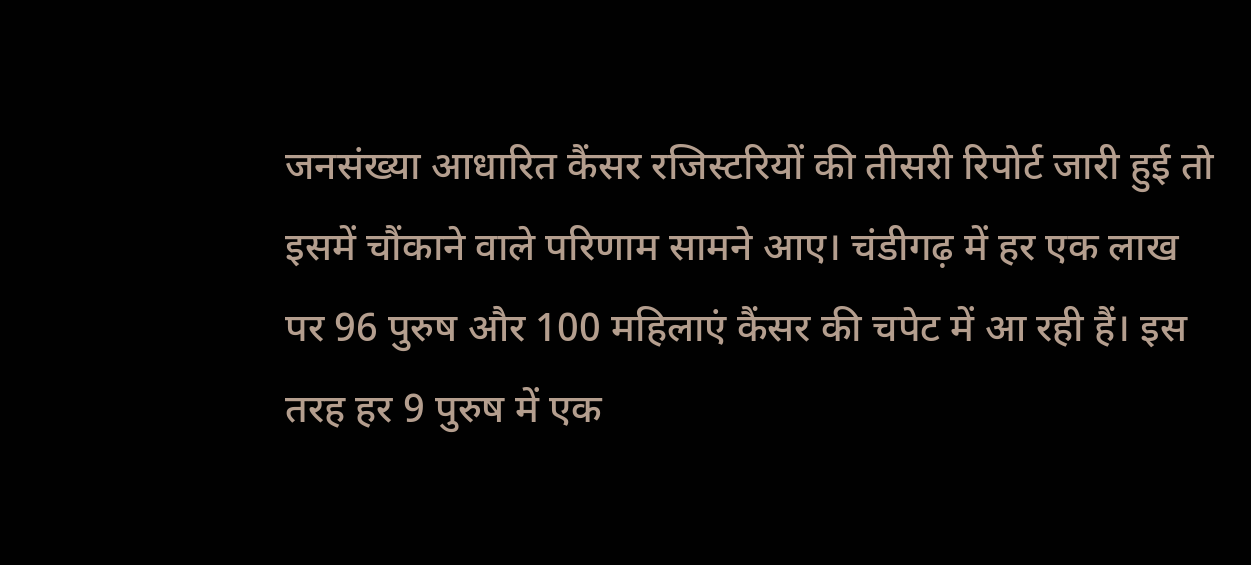जनसंख्या आधारित कैंसर रजिस्टरियों की तीसरी रिपोर्ट जारी हुई तो इसमें चौंकाने वाले परिणाम सामने आए। चंडीगढ़ में हर एक लाख पर 96 पुरुष और 100 महिलाएं कैंसर की चपेट में आ रही हैं। इस तरह हर 9 पुरुष में एक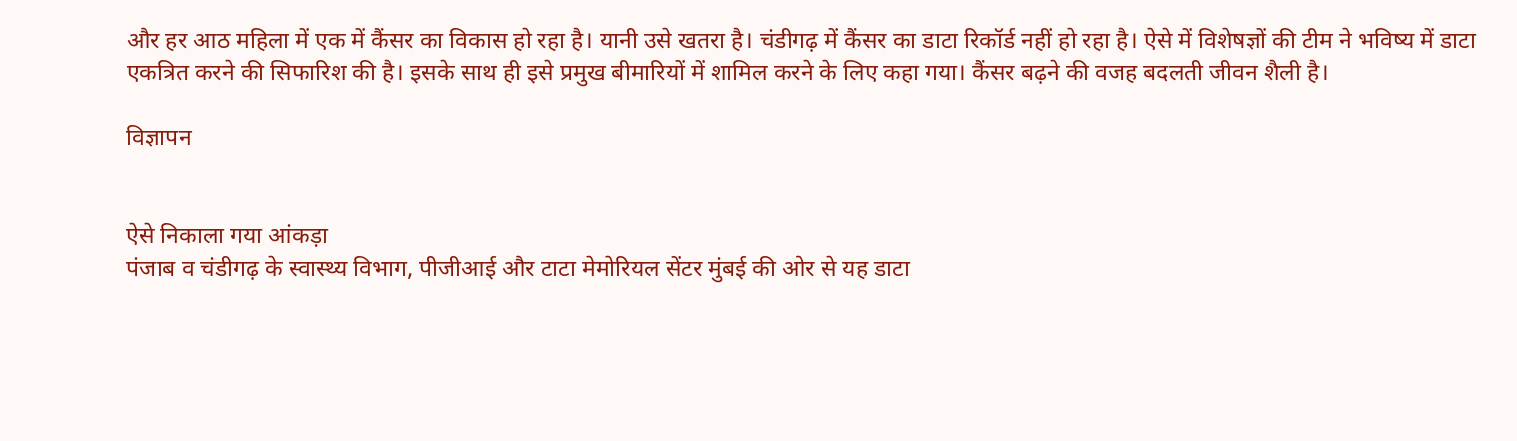और हर आठ महिला में एक में कैंसर का विकास हो रहा है। यानी उसे खतरा है। चंडीगढ़ में कैंसर का डाटा रिकॉर्ड नहीं हो रहा है। ऐसे में विशेषज्ञों की टीम ने भविष्य में डाटा एकत्रित करने की सिफारिश की है। इसके साथ ही इसे प्रमुख बीमारियों में शामिल करने के लिए कहा गया। कैंसर बढ़ने की वजह बदलती जीवन शैली है।

विज्ञापन


ऐसे निकाला गया आंकड़ा
पंजाब व चंडीगढ़ के स्वास्थ्य विभाग, पीजीआई और टाटा मेमोरियल सेंटर मुंबई की ओर से यह डाटा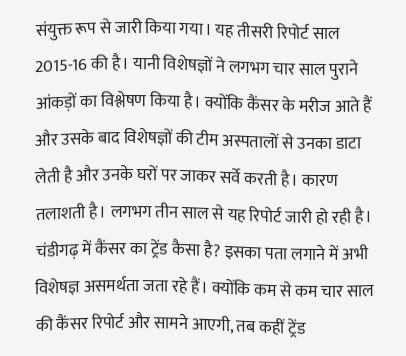संयुक्त रूप से जारी किया गया। यह तीसरी रिपोर्ट साल 2015-16 की है। यानी विशेषज्ञों ने लगभग चार साल पुराने आंकड़ों का विश्लेषण किया है। क्योंकि कैंसर के मरीज आते हैं और उसके बाद विशेषज्ञों की टीम अस्पतालों से उनका डाटा लेती है और उनके घरों पर जाकर सर्वे करती है। कारण तलाशती है। लगभग तीन साल से यह रिपोर्ट जारी हो रही है। चंडीगढ़ में कैंसर का ट्रेंड कैसा है? इसका पता लगाने में अभी विशेषज्ञ असमर्थता जता रहे हैं। क्योंकि कम से कम चार साल की कैंसर रिपोर्ट और सामने आएगी, तब कहीं ट्रेंड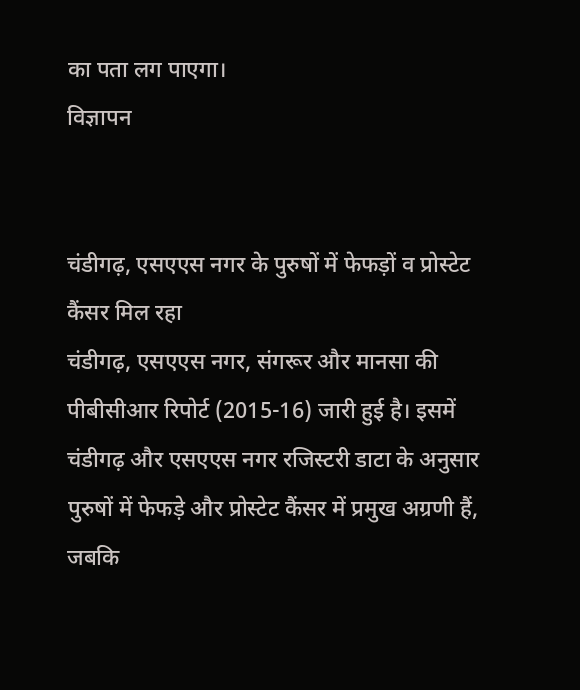का पता लग पाएगा।
विज्ञापन


चंडीगढ़, एसएएस नगर के पुरुषों में फेफड़ों व प्रोस्टेट कैंसर मिल रहा
चंडीगढ़, एसएएस नगर, संगरूर और मानसा की पीबीसीआर रिपोर्ट (2015-16) जारी हुई है। इसमें चंडीगढ़ और एसएएस नगर रजिस्टरी डाटा के अनुसार पुरुषों में फेफड़े और प्रोस्टेट कैंसर में प्रमुख अग्रणी हैं, जबकि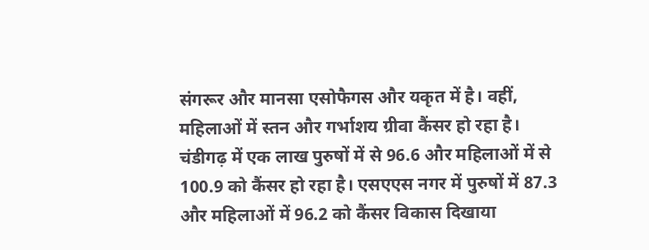संगरूर और मानसा एसोफैगस और यकृत में है। वहीं, महिलाओं में स्तन और गर्भाशय ग्रीवा कैंसर हो रहा है। चंडीगढ़ में एक लाख पुरुषों में से 96.6 और महिलाओं में से 100.9 को कैंसर हो रहा है। एसएएस नगर में पुरुषों में 87.3 और महिलाओं में 96.2 को कैंसर विकास दिखाया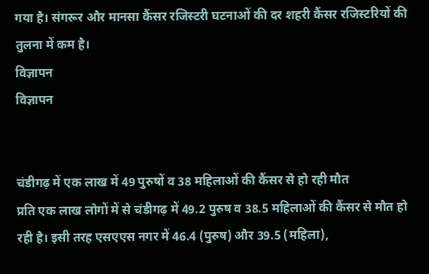गया है। संगरूर और मानसा कैंसर रजिस्टरी घटनाओं की दर शहरी कैंसर रजिस्टरियों की तुलना में कम है।
विज्ञापन
विज्ञापन


चंडीगढ़ में एक लाख में 49 पुरुषों व 38 महिलाओं की कैंसर से हो रही मौत
प्रति एक लाख लोगों में से चंडीगढ़ में 49.2 पुरुष व 38.5 महिलाओं की कैंसर से मौत हो रही है। इसी तरह एसएएस नगर में 46.4 (पुरुष) और 39.5 (महिला),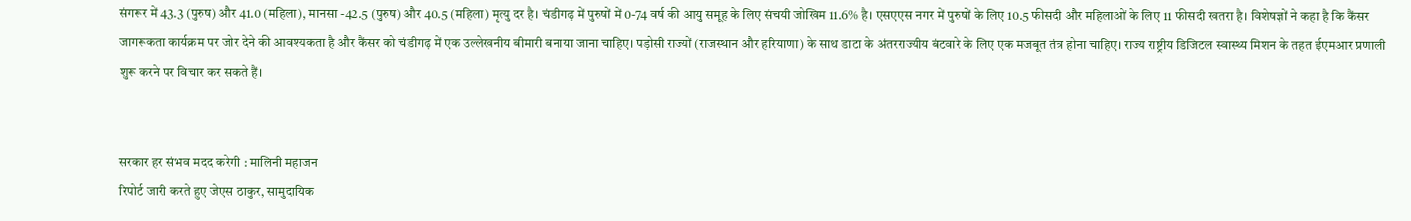संगरूर में 43.3 (पुरुष) और 41.0 (महिला), मानसा -42.5 (पुरुष) और 40.5 (महिला) मृत्यु दर है। चंडीगढ़ में पुरुषों में 0-74 वर्ष की आयु समूह के लिए संचयी जोखिम 11.6% है। एसएएस नगर में पुरुषों के लिए 10.5 फीसदी और महिलाओं के लिए 11 फीसदी खतरा है। विशेषज्ञों ने कहा है कि कैंसर जागरूकता कार्यक्रम पर जोर देने की आवश्यकता है और कैंसर को चंडीगढ़ में एक उल्लेखनीय बीमारी बनाया जाना चाहिए। पड़ोसी राज्यों (राजस्थान और हरियाणा) के साथ डाटा के अंतरराज्यीय बंटवारे के लिए एक मजबूत तंत्र होना चाहिए। राज्य राष्ट्रीय डिजिटल स्वास्थ्य मिशन के तहत ईएमआर प्रणाली शुरू करने पर विचार कर सकते हैं।


सरकार हर संभव मदद करेगी : मालिनी महाजन
रिपोर्ट जारी करते हुए जेएस ठाकुर, सामुदायिक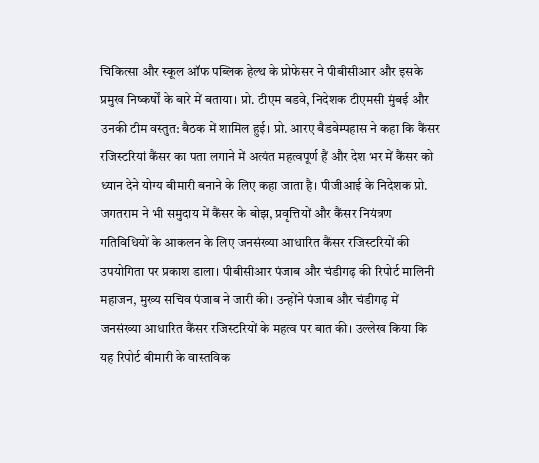चिकित्सा और स्कूल ऑफ पब्लिक हेल्थ के प्रोफेसर ने पीबीसीआर और इसके प्रमुख निष्कर्षों के बारे में बताया। प्रो. टीएम बडवे, निदेशक टीएमसी मुंबई और उनकी टीम वस्तुत: बैठक में शामिल हुई। प्रो. आरए बैडवेम्पहास ने कहा कि कैंसर रजिस्टरियां कैंसर का पता लगाने में अत्यंत महत्वपूर्ण हैं और देश भर में कैंसर को ध्यान देने योग्य बीमारी बनाने के लिए कहा जाता है। पीजीआई के निदेशक प्रो. जगतराम ने भी समुदाय में कैंसर के बोझ, प्रवृत्तियों और कैंसर नियंत्रण गतिविधियों के आकलन के लिए जनसंख्या आधारित कैंसर रजिस्टरियों की उपयोगिता पर प्रकाश डाला। पीबीसीआर पंजाब और चंडीगढ़ की रिपोर्ट मालिनी महाजन, मुख्य सचिव पंजाब ने जारी की। उन्होंने पंजाब और चंडीगढ़ में जनसंख्या आधारित कैंसर रजिस्टरियों के महत्व पर बात की। उल्लेख किया कि यह रिपोर्ट बीमारी के वास्तविक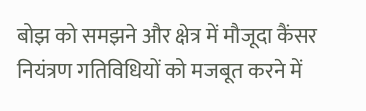बोझ को समझने और क्षेत्र में मौजूदा कैंसर नियंत्रण गतिविधियों को मजबूत करने में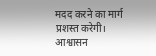मदद करने का मार्ग प्रशस्त करेगी। आश्वासन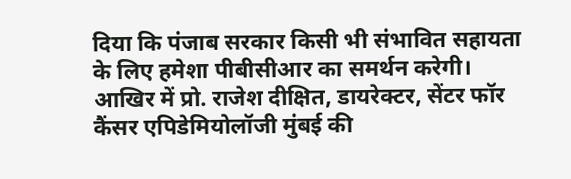दिया कि पंजाब सरकार किसी भी संभावित सहायता के लिए हमेशा पीबीसीआर का समर्थन करेगी। आखिर में प्रो. राजेश दीक्षित, डायरेक्टर, सेंटर फॉर कैंसर एपिडेमियोलॉजी मुंबई की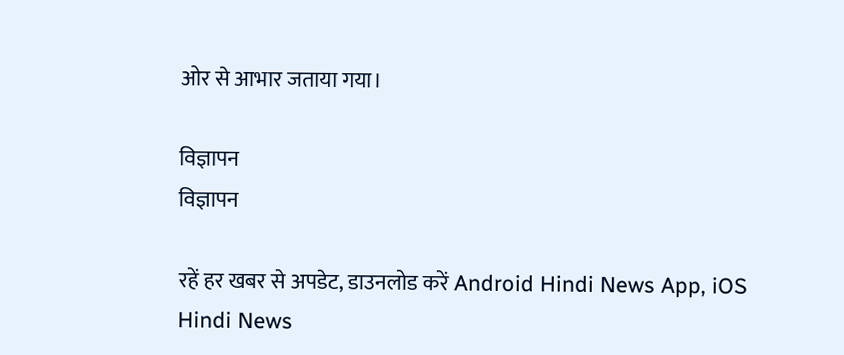ओर से आभार जताया गया।

विज्ञापन
विज्ञापन

रहें हर खबर से अपडेट, डाउनलोड करें Android Hindi News App, iOS Hindi News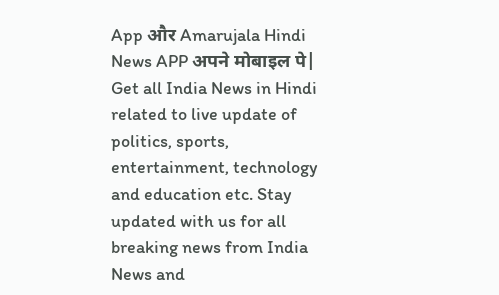App और Amarujala Hindi News APP अपने मोबाइल पे|
Get all India News in Hindi related to live update of politics, sports, entertainment, technology and education etc. Stay updated with us for all breaking news from India News and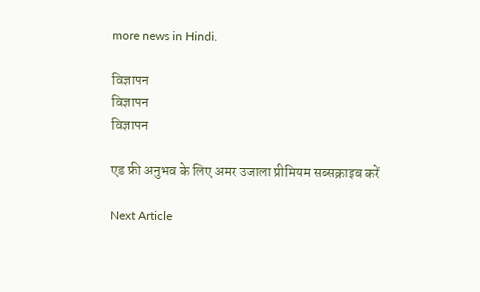more news in Hindi.

विज्ञापन
विज्ञापन
विज्ञापन

एड फ्री अनुभव के लिए अमर उजाला प्रीमियम सब्सक्राइब करें

Next Article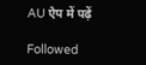AU ऐप में पढ़ें

Followed